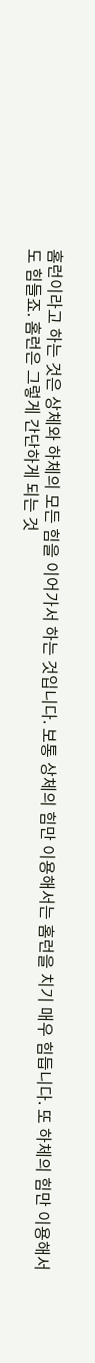홈런이라고 하는 것은 상체와 하체의 모든 힘을 이어가서 하는 것입니다. 보통 상체의 힘만 이용해서는 홈런을 치기 매우 힘듭니다. 또 하체의 힘만 이용해서도 힘들죠. 홈런은 그렇게 간단하게 되는 것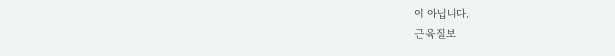이 아닙니다.
근육질보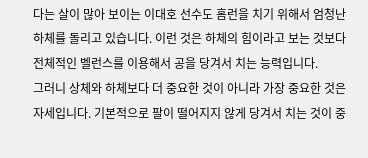다는 살이 많아 보이는 이대호 선수도 홈런을 치기 위해서 엄청난 하체를 돌리고 있습니다. 이런 것은 하체의 힘이라고 보는 것보다 전체적인 벨런스를 이용해서 공을 당겨서 치는 능력입니다.
그러니 상체와 하체보다 더 중요한 것이 아니라 가장 중요한 것은 자세입니다. 기본적으로 팔이 떨어지지 않게 당겨서 치는 것이 중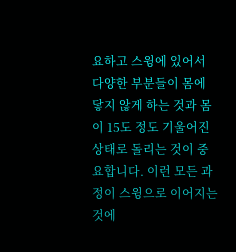요하고 스윙에 있어서 다양한 부분들이 몸에 닿지 않게 하는 것과 몸이 15도 정도 기울어진 상태로 돌리는 것이 중요합니다. 이런 모든 과정이 스윙으로 이어지는 것에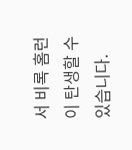서 비록 홈런이 탄생할 수 있습니다.